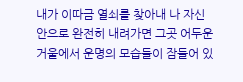내가 이따금 열쇠를 찾아내 나 자신 안으로 완전히 내려가면 그곳 어두운 거울에서 운명의 모습들이 잠들어 있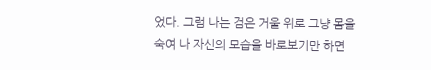었다. 그럼 나는 검은 거울 위로 그냥 몸을 숙여 나 자신의 모습을 바로보기만 하면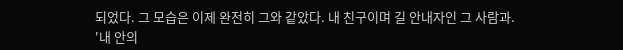되었다. 그 모습은 이제 완전히 그와 같았다. 내 친구이며 길 안내자인 그 사람과.
'내 안의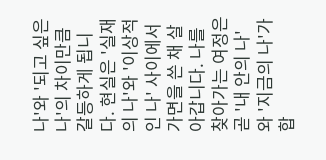나'와 '되고 싶은 나'의 차이만큼 갈등하게 됩니다. 현실은 '실재의 나'와 '이상적인 나' 사이에서 가면을 쓴 채 살아갑니다. 나를 찾아가는 여정은 곧 '내 안의 나'와 '지금의 나'가 합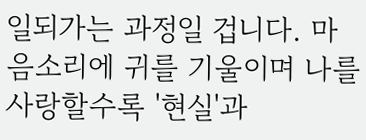일되가는 과정일 겁니다. 마음소리에 귀를 기울이며 나를 사랑할수록 '현실'과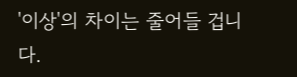'이상'의 차이는 줄어들 겁니다.